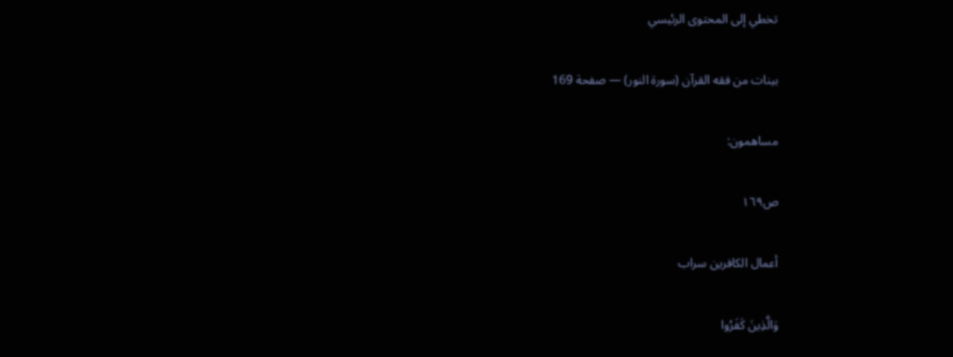تخطي إلى المحتوى الرئيسي

بينات من فقه القرآن (سورة النور) — صفحة 169

مساهمون:

ص١٦٩

أعمال الكافرين سراب

وَالَّذِينَ كَفَرُوا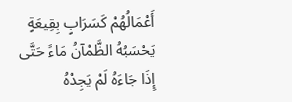أَعْمَالُهُمْ كَسَرَابٍ بِقِيعَةٍ يَحْسَبُهُ الظَّمْآنُ مَاءً حَتَّى إِذَا جَاءَهُ لَمْ يَجِدْهُ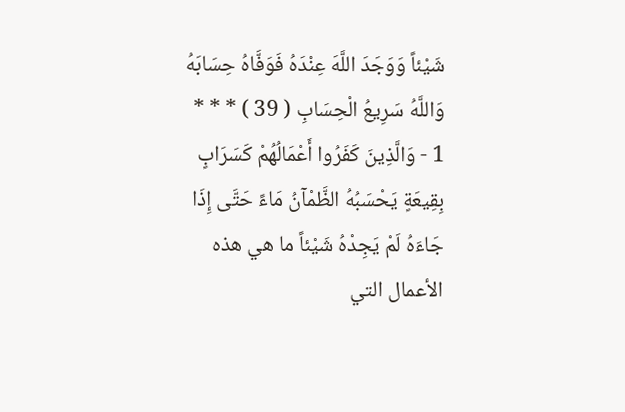شَيْئاً وَوَجَدَ اللَّهَ عِنْدَهُ فَوَفَّاهُ حِسَابَهُ وَاللَّهُ سَرِيعُ الْحِسَابِ ( 39 ) * * * 1 - وَالَّذِينَ كَفَرُوا أَعْمَالُهُمْ كَسَرَابٍ بِقِيعَةٍ يَحْسَبُهُ الظَّمْآنُ مَاءً حَتَّى إِذَا جَاءَهُ لَمْ يَجِدْهُ شَيْئاً ما هي هذه الأعمال التي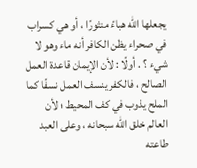يجعلها الله هباءً منثورًا ، أو هي كسراب في صحراء يظن الكافر أنه ماء وهو لا شيء ؟ . أولًا : لأن الإيمان قاعدة العمل الصالح ، فالكفر ينسف العمل نسفًا كما الملح يذوب في كف المحيط ؛ لأن العالم خلق الله سبحانه ، وعلى العبد طاعته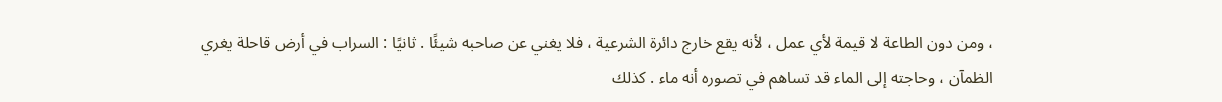، ومن دون الطاعة لا قيمة لأي عمل ، لأنه يقع خارج دائرة الشرعية ، فلا يغني عن صاحبه شيئًا . ثانيًا : السراب في أرض قاحلة يغري الظمآن ، وحاجته إلى الماء قد تساهم في تصوره أنه ماء . كذلك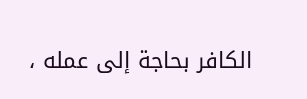الكافر بحاجة إلى عمله ،